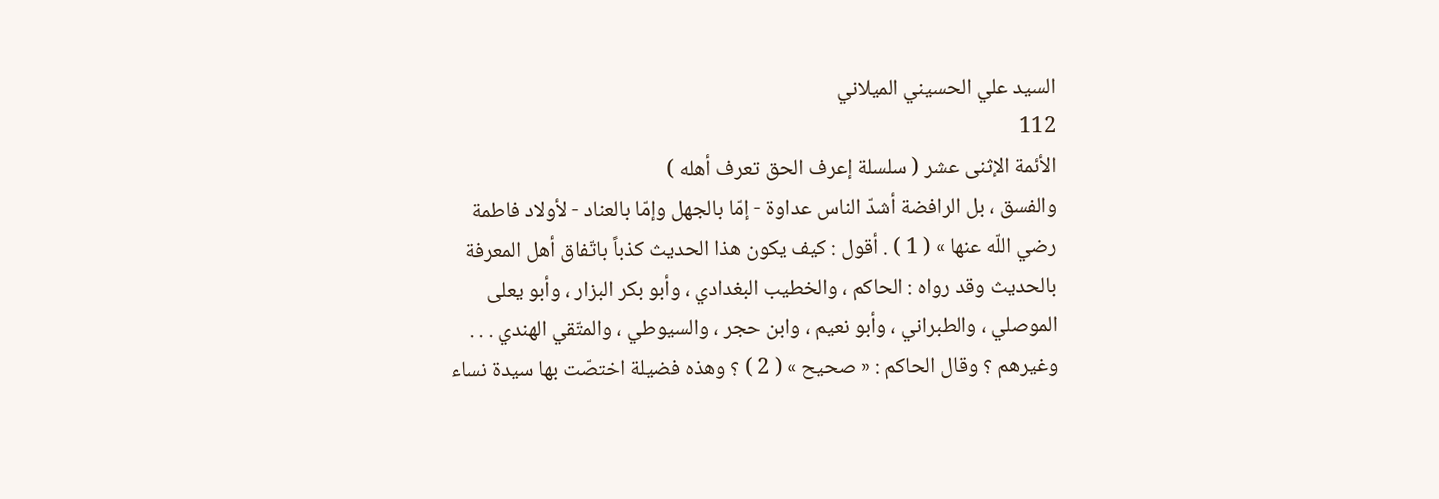السيد علي الحسيني الميلاني
112
الأئمة الإثنى عشر ( سلسلة إعرف الحق تعرف أهله )
والفسق ، بل الرافضة أشدّ الناس عداوة - إمّا بالجهل وإمّا بالعناد - لأولاد فاطمة رضي اللّه عنها » ( 1 ) . أقول : كيف يكون هذا الحديث كذباً باتّفاق أهل المعرفة بالحديث وقد رواه : الحاكم ، والخطيب البغدادي ، وأبو بكر البزار ، وأبو يعلى الموصلي ، والطبراني ، وأبو نعيم ، وابن حجر ، والسيوطي ، والمتّقي الهندي . . . وغيرهم ؟ وقال الحاكم : « صحيح » ( 2 ) ؟ وهذه فضيلة اختصّت بها سيدة نساء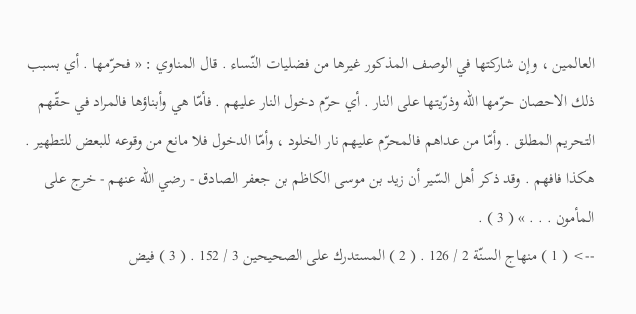العالمين ، وإن شاركتها في الوصف المذكور غيرها من فضليات النّساء . قال المناوي : « فحرّمها . أي بسبب ذلك الاحصان حرّمها اللّه وذرّيتها على النار . أي حرّم دخول النار عليهم . فأمّا هي وأبناؤها فالمراد في حقّهم التحريم المطلق . وأمّا من عداهم فالمحرّم عليهم نار الخلود ، وأمّا الدخول فلا مانع من وقوعه للبعض للتطهير . هكذا فافهم . وقد ذكر أهل السّير أن زيد بن موسى الكاظم بن جعفر الصادق - رضي اللّه عنهم - خرج على المأمون . . . » ( 3 ) .
--> ( 1 ) منهاج السنّة 2 / 126 . ( 2 ) المستدرك على الصحيحين 3 / 152 . ( 3 ) فيض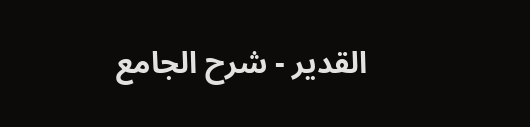القدير - شرح الجامع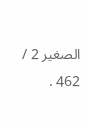الصغير 2 / 462 .